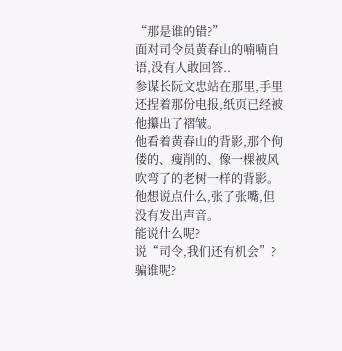“那是谁的错?”
面对司令员黄春山的喃喃自语,没有人敢回答..
参谋长阮文忠站在那里,手里还捏着那份电报,纸页已经被他攥出了褶皱。
他看着黄春山的背影,那个佝偻的、瘦削的、像一棵被风吹弯了的老树一样的背影。
他想说点什么,张了张嘴,但没有发出声音。
能说什么呢?
说“司令,我们还有机会”?骗谁呢?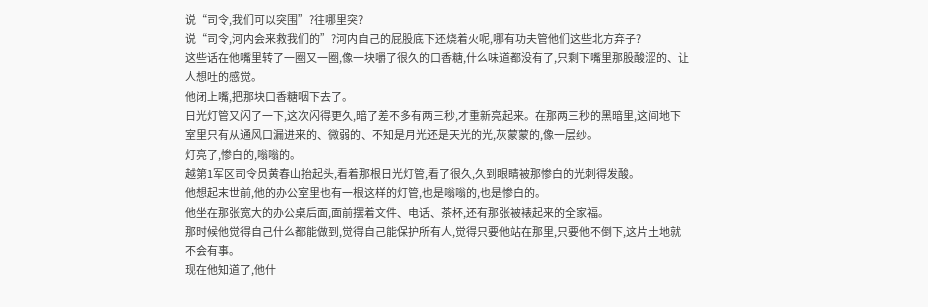说“司令,我们可以突围”?往哪里突?
说“司令,河内会来救我们的”?河内自己的屁股底下还烧着火呢,哪有功夫管他们这些北方弃子?
这些话在他嘴里转了一圈又一圈,像一块嚼了很久的口香糖,什么味道都没有了,只剩下嘴里那股酸涩的、让人想吐的感觉。
他闭上嘴,把那块口香糖咽下去了。
日光灯管又闪了一下,这次闪得更久,暗了差不多有两三秒,才重新亮起来。在那两三秒的黑暗里,这间地下室里只有从通风口漏进来的、微弱的、不知是月光还是天光的光,灰蒙蒙的,像一层纱。
灯亮了,惨白的,嗡嗡的。
越第1军区司令员黄春山抬起头,看着那根日光灯管,看了很久,久到眼睛被那惨白的光刺得发酸。
他想起末世前,他的办公室里也有一根这样的灯管,也是嗡嗡的,也是惨白的。
他坐在那张宽大的办公桌后面,面前摆着文件、电话、茶杯,还有那张被裱起来的全家福。
那时候他觉得自己什么都能做到,觉得自己能保护所有人,觉得只要他站在那里,只要他不倒下,这片土地就不会有事。
现在他知道了,他什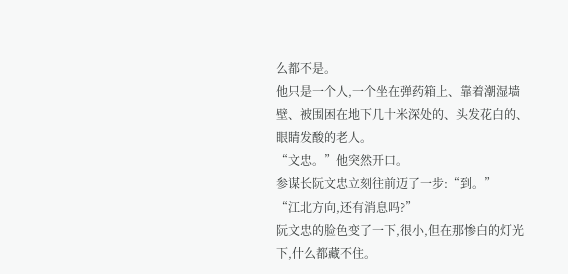么都不是。
他只是一个人,一个坐在弹药箱上、靠着潮湿墙壁、被围困在地下几十米深处的、头发花白的、眼睛发酸的老人。
“文忠。”他突然开口。
参谋长阮文忠立刻往前迈了一步:“到。”
“江北方向,还有消息吗?”
阮文忠的脸色变了一下,很小,但在那惨白的灯光下,什么都藏不住。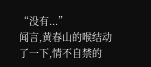“没有...”
闻言,黄春山的喉结动了一下,情不自禁的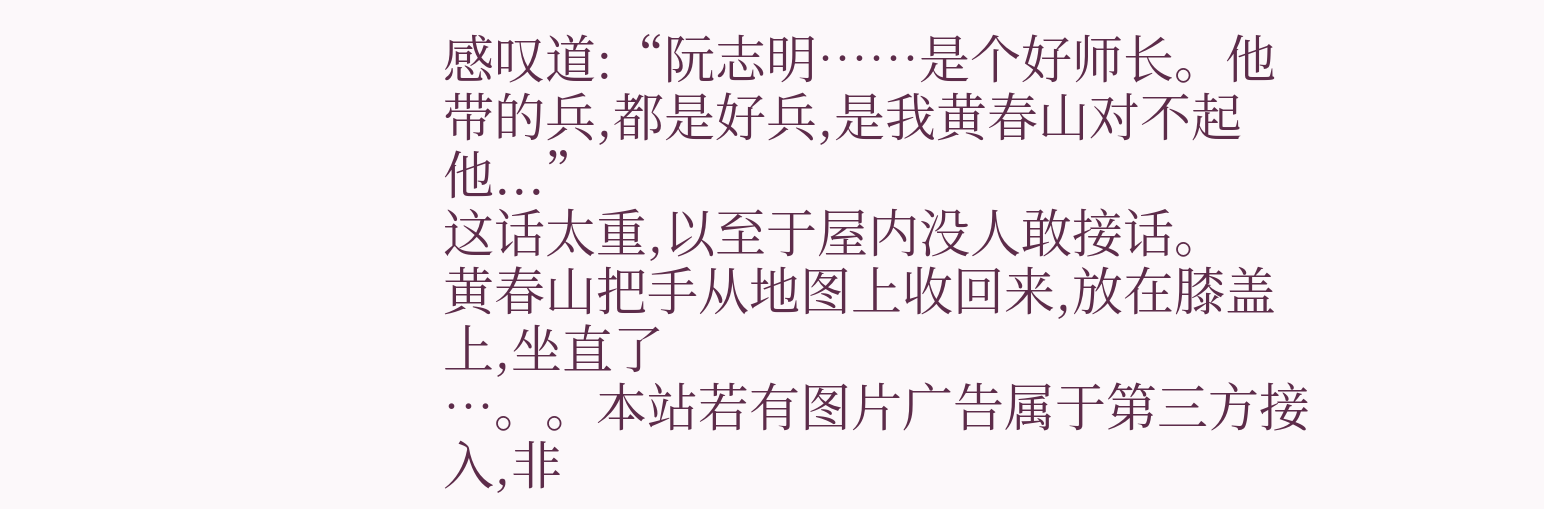感叹道:“阮志明……是个好师长。他带的兵,都是好兵,是我黄春山对不起他...”
这话太重,以至于屋内没人敢接话。
黄春山把手从地图上收回来,放在膝盖上,坐直了
…。。本站若有图片广告属于第三方接入,非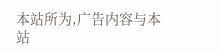本站所为,广告内容与本站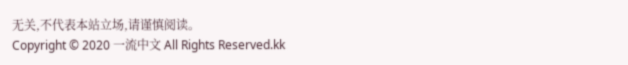无关,不代表本站立场,请谨慎阅读。
Copyright © 2020 一流中文 All Rights Reserved.kk